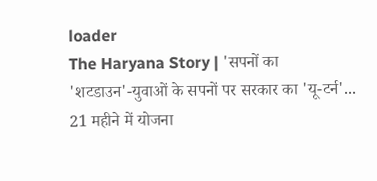loader
The Haryana Story | 'सपनों का 'शटडाउन'-युवाओं के सपनों पर सरकार का 'यू-टर्न'... 21 महीने में योजना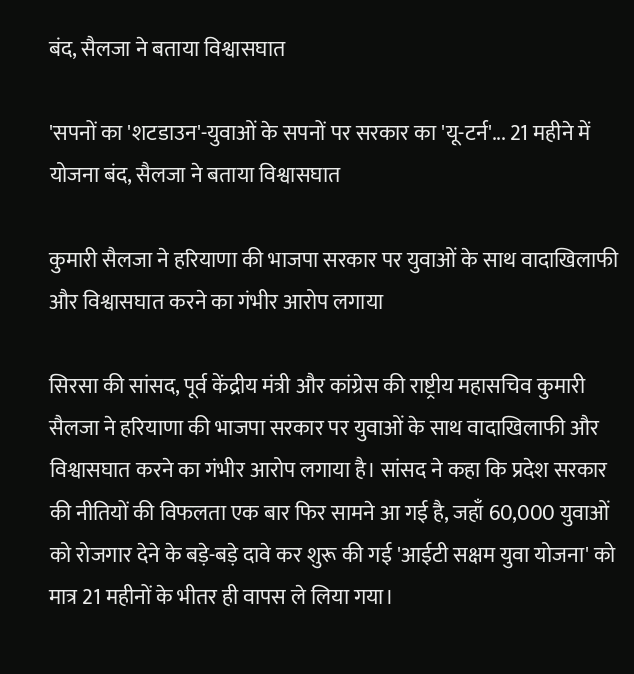बंद, सैलजा ने बताया विश्वासघात

'सपनों का 'शटडाउन'-युवाओं के सपनों पर सरकार का 'यू-टर्न'... 21 महीने में योजना बंद, सैलजा ने बताया विश्वासघात

कुमारी सैलजा ने हरियाणा की भाजपा सरकार पर युवाओं के साथ वादाखिलाफी और विश्वासघात करने का गंभीर आरोप लगाया

सिरसा की सांसद, पूर्व केंद्रीय मंत्री और कांग्रेस की राष्ट्रीय महासचिव कुमारी सैलजा ने हरियाणा की भाजपा सरकार पर युवाओं के साथ वादाखिलाफी और विश्वासघात करने का गंभीर आरोप लगाया है। सांसद ने कहा कि प्रदेश सरकार की नीतियों की विफलता एक बार फिर सामने आ गई है, जहाँ 60,000 युवाओं को रोजगार देने के बड़े-बड़े दावे कर शुरू की गई 'आईटी सक्षम युवा योजना' को मात्र 21 महीनों के भीतर ही वापस ले लिया गया।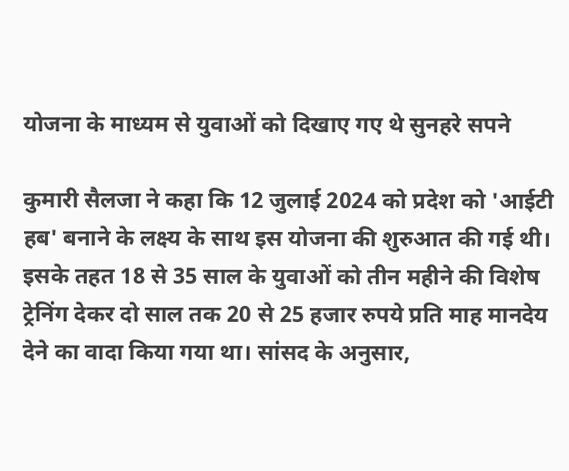योजना के माध्यम से युवाओं को दिखाए गए थे सुनहरे सपने

कुमारी सैलजा ने कहा कि 12 जुलाई 2024 को प्रदेश को 'आईटी हब' बनाने के लक्ष्य के साथ इस योजना की शुरुआत की गई थी। इसके तहत 18 से 35 साल के युवाओं को तीन महीने की विशेष ट्रेनिंग देकर दो साल तक 20 से 25 हजार रुपये प्रति माह मानदेय देने का वादा किया गया था। सांसद के अनुसार,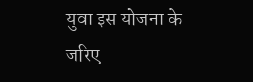युवा इस योजना के जरिए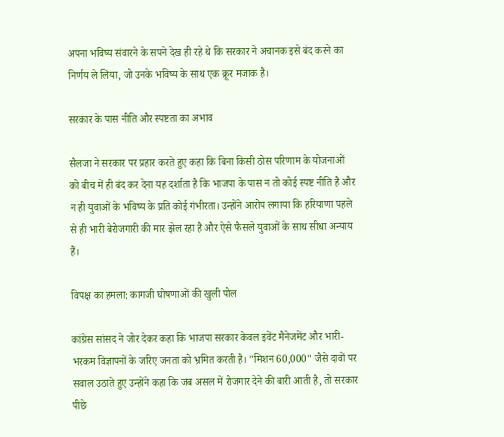अपना भविष्य संवारने के सपने देख ही रहे थे कि सरकार ने अचानक इसे बंद करने का निर्णय ले लिया, जो उनके भविष्य के साथ एक क्रूर मजाक है।

सरकार के पास नीति और स्पष्टता का अभाव

सैलजा ने सरकार पर प्रहार करते हुए कहा कि बिना किसी ठोस परिणाम के योजनाओं को बीच में ही बंद कर देना यह दर्शाता है कि भाजपा के पास न तो कोई स्पष्ट नीति है और न ही युवाओं के भविष्य के प्रति कोई गंभीरता। उन्होंने आरोप लगाया कि हरियाणा पहले से ही भारी बेरोजगारी की मार झेल रहा है और ऐसे फैसले युवाओं के साथ सीधा अन्याय हैं।

विपक्ष का हमला: कागजी घोषणाओं की खुली पोल

कांग्रेस सांसद ने जोर देकर कहा कि भाजपा सरकार केवल इवेंट मैनेजमेंट और भारी-भरकम विज्ञापनों के जरिए जनता को भ्रमित करती है। "मिशन 60,000" जैसे दावों पर सवाल उठाते हुए उन्होंने कहा कि जब असल में रोजगार देने की बारी आती है, तो सरकार पीछे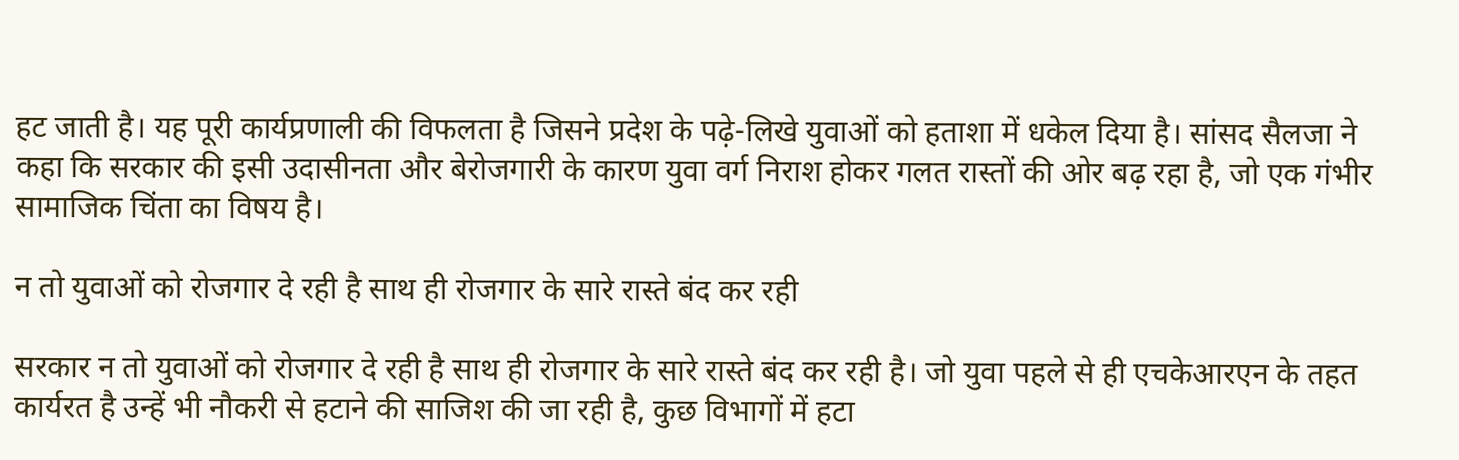हट जाती है। यह पूरी कार्यप्रणाली की विफलता है जिसने प्रदेश के पढ़े-लिखे युवाओं को हताशा में धकेल दिया है। सांसद सैलजा ने कहा कि सरकार की इसी उदासीनता और बेरोजगारी के कारण युवा वर्ग निराश होकर गलत रास्तों की ओर बढ़ रहा है, जो एक गंभीर सामाजिक चिंता का विषय है।

न तो युवाओं को रोजगार दे रही है साथ ही रोजगार के सारे रास्ते बंद कर रही

सरकार न तो युवाओं को रोजगार दे रही है साथ ही रोजगार के सारे रास्ते बंद कर रही है। जो युवा पहले से ही एचकेआरएन के तहत कार्यरत है उन्हें भी नौकरी से हटाने की साजिश की जा रही है, कुछ विभागों में हटा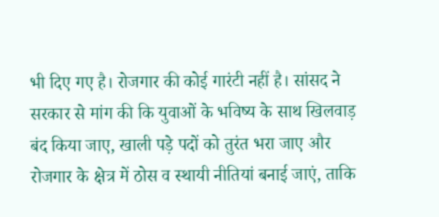भी दिए गए है। रोजगार की कोई गारंटी नहीं है। सांसद ने सरकार से मांग की कि युवाओं के भविष्य के साथ खिलवाड़ बंद किया जाए, खाली पड़े पदों को तुरंत भरा जाए और रोजगार के क्षेत्र में ठोस व स्थायी नीतियां बनाई जाएं, ताकि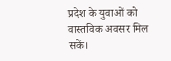प्रदेश के युवाओं को वास्तविक अवसर मिल सकें।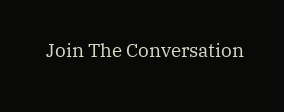Join The Conversation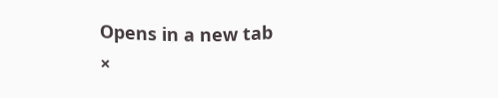Opens in a new tab
×